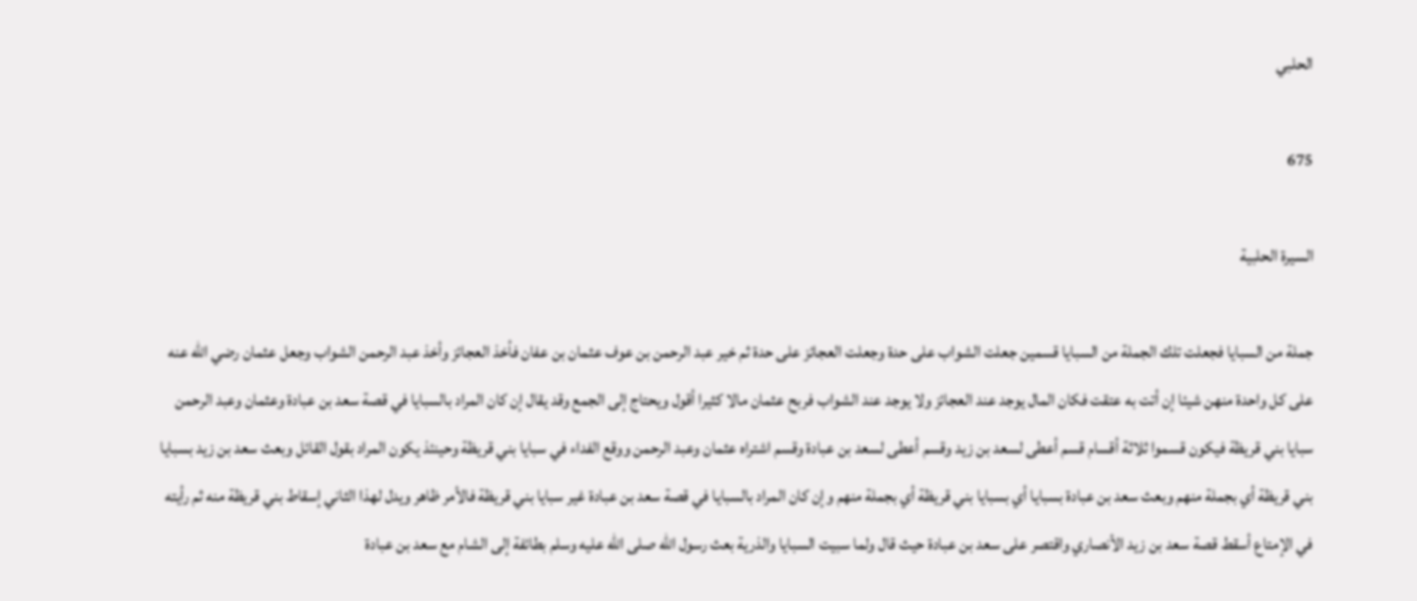الحلبي

675

السيرة الحلبية

جملة من السبايا فجعلت تلك الجملة من السبايا قسمين جعلت الشواب على حدة وجعلت العجائز على حدة ثم خير عبد الرحمن بن عوف عثمان بن عفان فأخذ العجائز وأخذ عبد الرحمن الشواب وجعل عثمان رضي الله عنه على كل واحدة منهن شيئا إن أتت به عتقت فكان المال يوجد عند العجائز ولا يوجد عند الشواب فربح عثمان مالا كثيرا أقول ويحتاج إلى الجمع وقد يقال إن كان المراد بالسبايا في قصة سعد بن عبادة وعثمان وعبد الرحمن سبايا بني قريظة فيكون قسموا ثلاثة أقسام قسم أعطى لسعد بن زيد وقسم أعطى لسعد بن عبادة وقسم اشتراه عثمان وعبد الرحمن ووقع الفداء في سبايا بني قريظة وحينئذ يكون المراد بقول القائل وبعث سعد بن زيد بسبايا بني قريظة أي بجملة منهم وبعث سعد بن عبادة بسبايا أي بسبايا بني قريظة أي بجملة منهم وإن كان المراد بالسبايا في قصة سعد بن عبادة غير سبايا بني قريظة فالأمر ظاهر ويدل لهذا الثاني إسقاط بني قريظة منه ثم رأيته في الإمتاع أسقط قصة سعد بن زيد الأنصاري واقتصر على سعد بن عبادة حيث قال ولما سبيت السبايا والذرية بعث رسول الله صلى الله عليه وسلم بطائفة إلى الشام مع سعد بن عبادة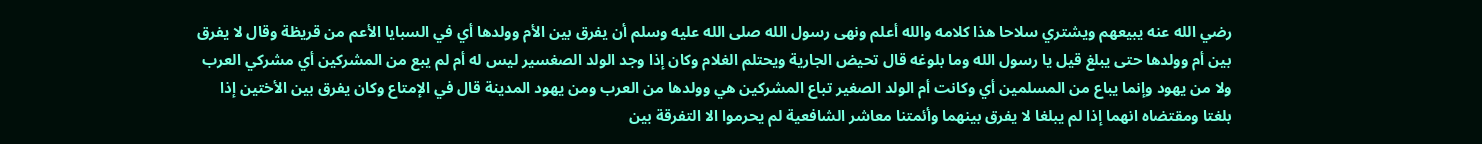رضي الله عنه يبيعهم ويشتري سلاحا هذا كلامه والله أعلم ونهى رسول الله صلى الله عليه وسلم أن يفرق بين الأم وولدها أي في السبايا الأعم من قريظة وقال لا يفرق بين أم وولدها حتى يبلغ قيل يا رسول الله وما بلوغه قال تحيض الجارية ويحتلم الغلام وكان إذا وجد الولد الصغسير ليس له أم لم يبع من المشركين أي مشركي العرب ولا من يهود وإنما يباع من المسلمين أي وكانت أم الولد الصغير تباع المشركين هي وولدها من العرب ومن يهود المدينة قال في الإمتاع وكان يفرق بين الأختين إذا بلغتا ومقتضاه انهما إذا لم يبلغا لا يفرق بينهما وأئمتنا معاشر الشافعية لم يحرموا الا التفرقة بين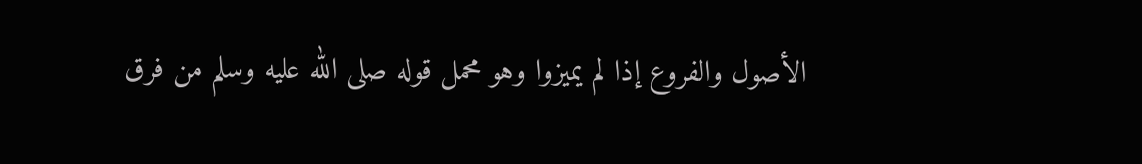الأصول والفروع إذا لم يميزوا وهو محمل قوله صلى الله عليه وسلم من فرق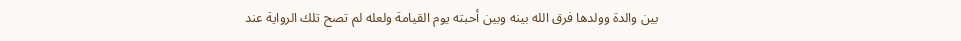بين والدة وولدها فرق الله بينه وبين أحبته يوم القيامة ولعله لم تصح تلك الرواية عند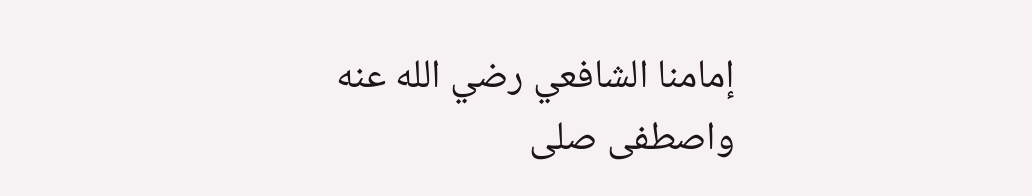إمامنا الشافعي رضي الله عنه واصطفى صلى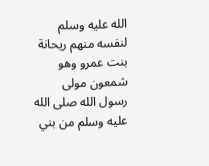الله عليه وسلم لنفسه منهم ريحانة بنت عمرو وهو شمعون مولى رسول الله صلى الله عليه وسلم من بني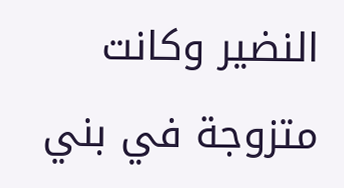النضير وكانت متزوجة في بني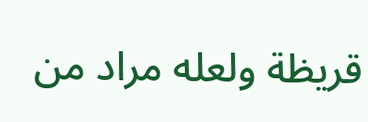قريظة ولعله مراد من